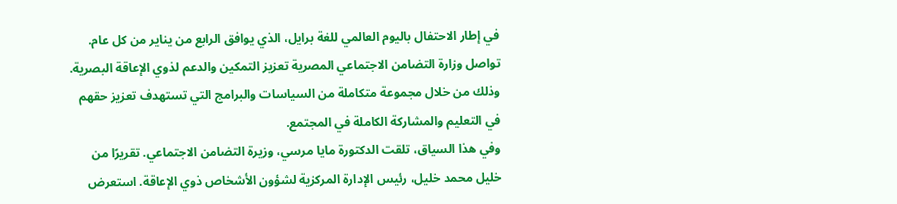في إطار الاحتفال باليوم العالمي للغة برايل، الذي يوافق الرابع من يناير من كل عام. تواصل وزارة التضامن الاجتماعي المصرية تعزيز التمكين والدعم لذوي الإعاقة البصرية. وذلك من خلال مجموعة متكاملة من السياسات والبرامج التي تستهدف تعزيز حقهم في التعليم والمشاركة الكاملة في المجتمع.
وفي هذا السياق، تلقت الدكتورة مايا مرسي، وزيرة التضامن الاجتماعي. تقريرًا من خليل محمد خليل، رئيس الإدارة المركزية لشؤون الأشخاص ذوي الإعاقة. استعرض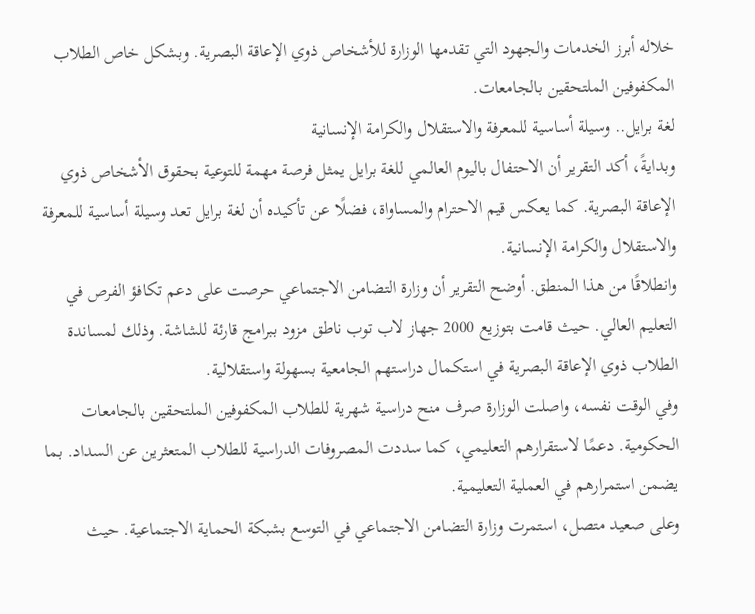خلاله أبرز الخدمات والجهود التي تقدمها الوزارة للأشخاص ذوي الإعاقة البصرية. وبشكل خاص الطلاب المكفوفين الملتحقين بالجامعات.
لغة برايل.. وسيلة أساسية للمعرفة والاستقلال والكرامة الإنسانية
وبدايةً، أكد التقرير أن الاحتفال باليوم العالمي للغة برايل يمثل فرصة مهمة للتوعية بحقوق الأشخاص ذوي الإعاقة البصرية. كما يعكس قيم الاحترام والمساواة، فضلًا عن تأكيده أن لغة برايل تعد وسيلة أساسية للمعرفة والاستقلال والكرامة الإنسانية.
وانطلاقًا من هذا المنطق. أوضح التقرير أن وزارة التضامن الاجتماعي حرصت على دعم تكافؤ الفرص في التعليم العالي. حيث قامت بتوزيع 2000 جهاز لاب توب ناطق مزود ببرامج قارئة للشاشة. وذلك لمساندة الطلاب ذوي الإعاقة البصرية في استكمال دراستهم الجامعية بسهولة واستقلالية.
وفي الوقت نفسه، واصلت الوزارة صرف منح دراسية شهرية للطلاب المكفوفين الملتحقين بالجامعات الحكومية. دعمًا لاستقرارهم التعليمي، كما سددت المصروفات الدراسية للطلاب المتعثرين عن السداد. بما يضمن استمرارهم في العملية التعليمية.
وعلى صعيد متصل، استمرت وزارة التضامن الاجتماعي في التوسع بشبكة الحماية الاجتماعية. حيث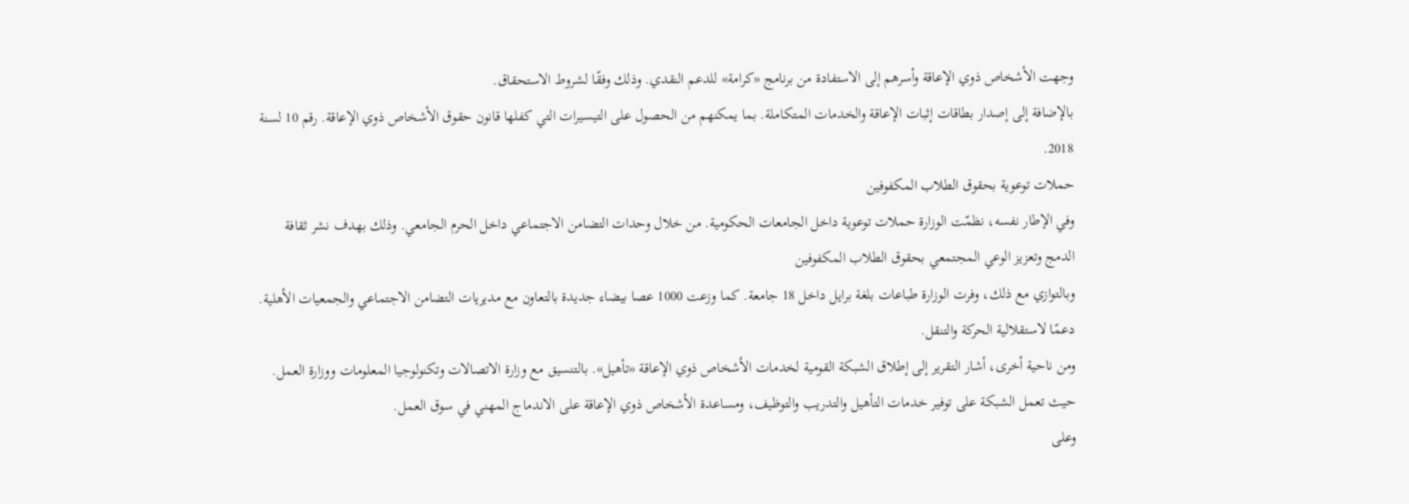وجهت الأشخاص ذوي الإعاقة وأسرهم إلى الاستفادة من برنامج «كرامة» للدعم النقدي. وذلك وفقًا لشروط الاستحقاق.
بالإضافة إلى إصدار بطاقات إثبات الإعاقة والخدمات المتكاملة. بما يمكنهم من الحصول على التيسيرات التي كفلها قانون حقوق الأشخاص ذوي الإعاقة. رقم 10 لسنة 2018.
حملات توعوية بحقوق الطلاب المكفوفين
وفي الإطار نفسه، نظمّت الوزارة حملات توعوية داخل الجامعات الحكومية. من خلال وحدات التضامن الاجتماعي داخل الحرم الجامعي. وذلك بهدف نشر ثقافة الدمج وتعزيز الوعي المجتمعي بحقوق الطلاب المكفوفين
وبالتوازي مع ذلك، وفرت الوزارة طباعات بلغة برايل داخل 18 جامعة. كما وزعت 1000 عصا بيضاء جديدة بالتعاون مع مديريات التضامن الاجتماعي والجمعيات الأهلية. دعمًا لاستقلالية الحركة والتنقل.
ومن ناحية أخرى، أشار التقرير إلى إطلاق الشبكة القومية لخدمات الأشخاص ذوي الإعاقة «تأهيل». بالتنسيق مع وزارة الاتصالات وتكنولوجيا المعلومات ووزارة العمل.
حيث تعمل الشبكة على توفير خدمات التأهيل والتدريب والتوظيف، ومساعدة الأشخاص ذوي الإعاقة على الاندماج المهني في سوق العمل.
وعلى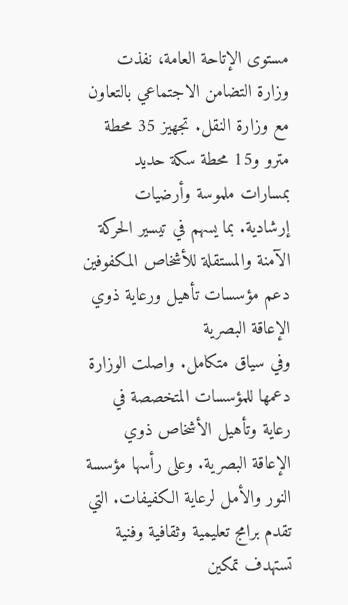مستوى الإتاحة العامة، نفذت وزارة التضامن الاجتماعي بالتعاون مع وزارة النقل. تجهيز 35 محطة مترو و15 محطة سكة حديد بمسارات ملموسة وأرضيات إرشادية. بما يسهم في تيسير الحركة الآمنة والمستقلة للأشخاص المكفوفين
دعم مؤسسات تأهيل ورعاية ذوي الإعاقة البصرية
وفي سياق متكامل. واصلت الوزارة دعمها للمؤسسات المتخصصة في رعاية وتأهيل الأشخاص ذوي الإعاقة البصرية. وعلى رأسها مؤسسة النور والأمل لرعاية الكفيفات. التي تقدم برامج تعليمية وثقافية وفنية تستهدف تمكين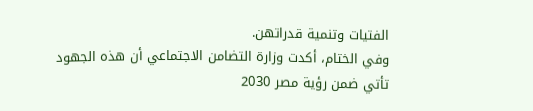الفتيات وتنمية قدراتهن.
وفي الختام، أكدت وزارة التضامن الاجتماعي أن هذه الجهود تأتي ضمن رؤية مصر 2030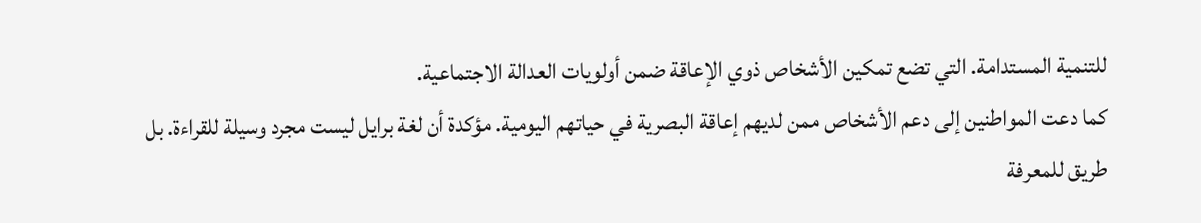للتنمية المستدامة. التي تضع تمكين الأشخاص ذوي الإعاقة ضمن أولويات العدالة الاجتماعية.
كما دعت المواطنين إلى دعم الأشخاص ممن لديهم إعاقة البصرية في حياتهم اليومية. مؤكدة أن لغة برايل ليست مجرد وسيلة للقراءة. بل طريق للمعرفة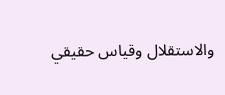والاستقلال وقياس حقيقي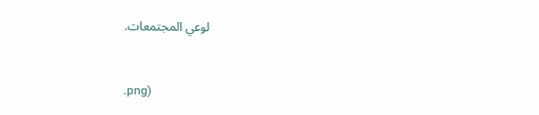لوعي المجتمعات.


.png)